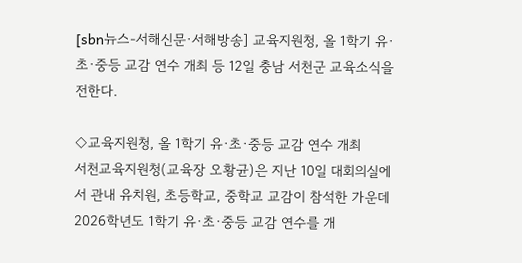[sbn뉴스-서해신문·서해방송] 교육지원청, 올 1학기 유·초·중등 교감 연수 개최 등 12일 충남 서천군 교육소식을 전한다.

◇교육지원청, 올 1학기 유·초·중등 교감 연수 개최
서천교육지원청(교육장 오황균)은 지난 10일 대회의실에서 관내 유치원, 초등학교, 중학교 교감이 참석한 가운데 2026학년도 1학기 유·초·중등 교감 연수를 개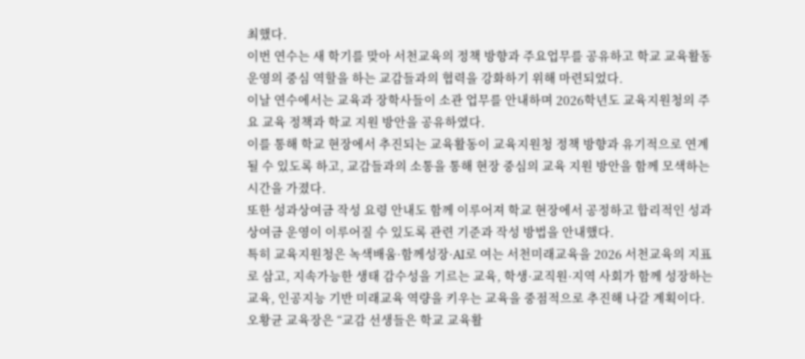최했다.
이번 연수는 새 학기를 맞아 서천교육의 정책 방향과 주요업무를 공유하고 학교 교육활동 운영의 중심 역할을 하는 교감들과의 협력을 강화하기 위해 마련되었다.
이날 연수에서는 교육과 장학사들이 소관 업무를 안내하며 2026학년도 교육지원청의 주요 교육 정책과 학교 지원 방안을 공유하였다.
이를 통해 학교 현장에서 추진되는 교육활동이 교육지원청 정책 방향과 유기적으로 연계될 수 있도록 하고, 교감들과의 소통을 통해 현장 중심의 교육 지원 방안을 함께 모색하는 시간을 가졌다.
또한 성과상여금 작성 요령 안내도 함께 이루어져 학교 현장에서 공정하고 합리적인 성과상여금 운영이 이루어질 수 있도록 관련 기준과 작성 방법을 안내했다.
특히 교육지원청은 녹색배움·함께성장·AI로 여는 서천미래교육을 2026 서천교육의 지표로 삼고, 지속가능한 생태 감수성을 기르는 교육, 학생·교직원·지역 사회가 함께 성장하는 교육, 인공지능 기반 미래교육 역량을 키우는 교육을 중점적으로 추진해 나갈 계획이다.
오황균 교육장은 “교감 선생들은 학교 교육활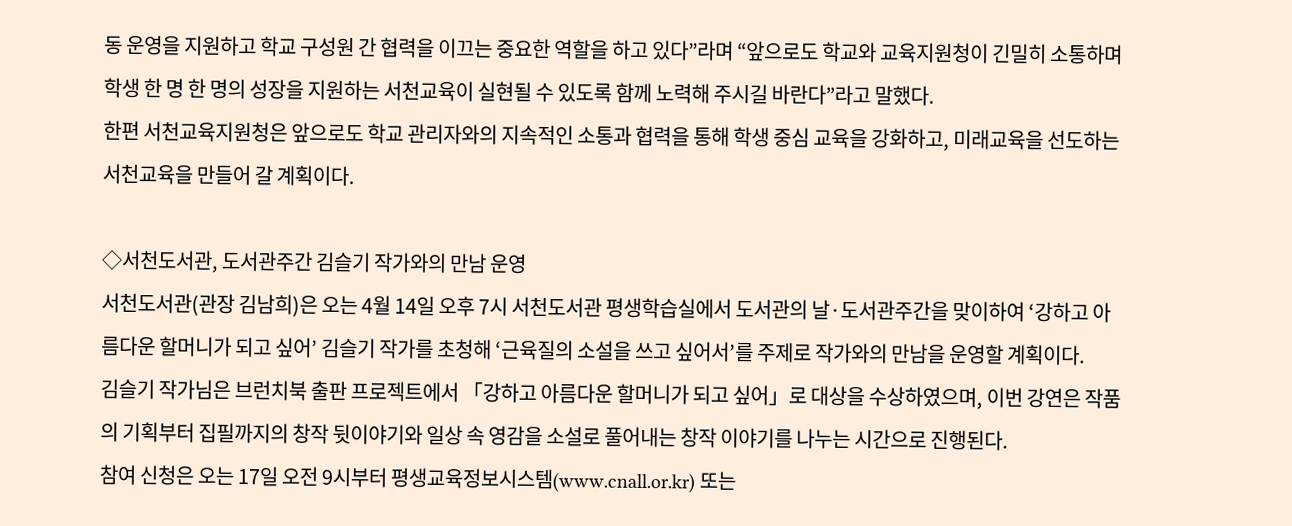동 운영을 지원하고 학교 구성원 간 협력을 이끄는 중요한 역할을 하고 있다”라며 “앞으로도 학교와 교육지원청이 긴밀히 소통하며 학생 한 명 한 명의 성장을 지원하는 서천교육이 실현될 수 있도록 함께 노력해 주시길 바란다”라고 말했다.
한편 서천교육지원청은 앞으로도 학교 관리자와의 지속적인 소통과 협력을 통해 학생 중심 교육을 강화하고, 미래교육을 선도하는 서천교육을 만들어 갈 계획이다.

◇서천도서관, 도서관주간 김슬기 작가와의 만남 운영
서천도서관(관장 김남희)은 오는 4월 14일 오후 7시 서천도서관 평생학습실에서 도서관의 날·도서관주간을 맞이하여 ‘강하고 아름다운 할머니가 되고 싶어’ 김슬기 작가를 초청해 ‘근육질의 소설을 쓰고 싶어서’를 주제로 작가와의 만남을 운영할 계획이다.
김슬기 작가님은 브런치북 출판 프로젝트에서 「강하고 아름다운 할머니가 되고 싶어」로 대상을 수상하였으며, 이번 강연은 작품의 기획부터 집필까지의 창작 뒷이야기와 일상 속 영감을 소설로 풀어내는 창작 이야기를 나누는 시간으로 진행된다.
참여 신청은 오는 17일 오전 9시부터 평생교육정보시스템(www.cnall.or.kr) 또는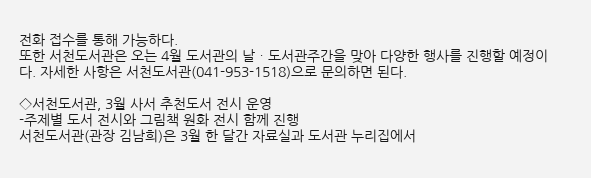전화 접수를 통해 가능하다.
또한 서천도서관은 오는 4월 도서관의 날ㆍ도서관주간을 맞아 다양한 행사를 진행할 예정이다. 자세한 사항은 서천도서관(041-953-1518)으로 문의하면 된다.

◇서천도서관, 3월 사서 추천도서 전시 운영
-주제별 도서 전시와 그림책 원화 전시 함께 진행
서천도서관(관장 김남희)은 3월 한 달간 자료실과 도서관 누리집에서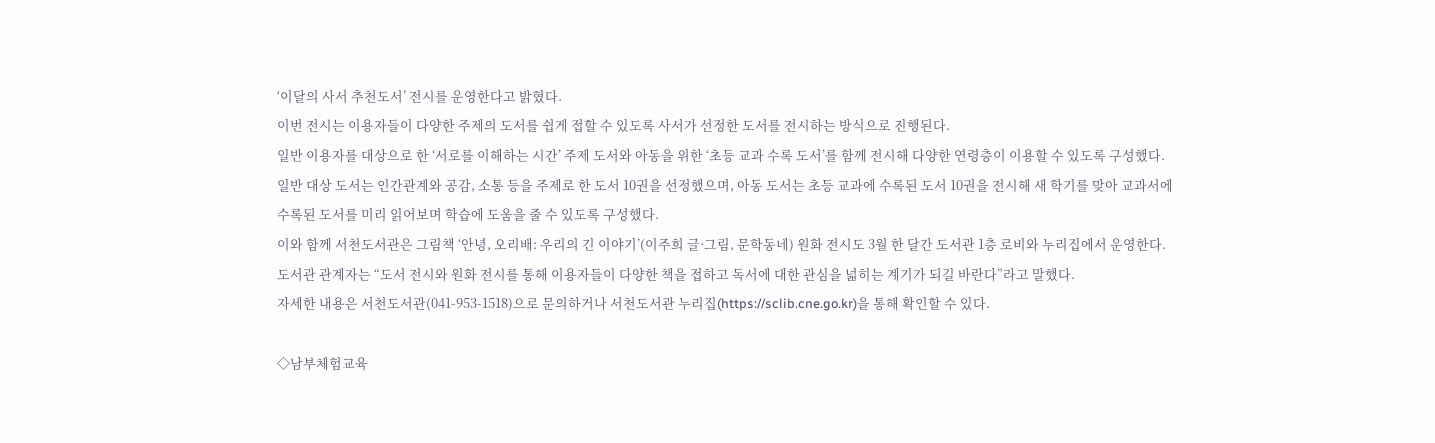‘이달의 사서 추천도서’ 전시를 운영한다고 밝혔다.
이번 전시는 이용자들이 다양한 주제의 도서를 쉽게 접할 수 있도록 사서가 선정한 도서를 전시하는 방식으로 진행된다.
일반 이용자를 대상으로 한 ‘서로를 이해하는 시간’ 주제 도서와 아동을 위한 ‘초등 교과 수록 도서’를 함께 전시해 다양한 연령층이 이용할 수 있도록 구성했다.
일반 대상 도서는 인간관계와 공감, 소통 등을 주제로 한 도서 10권을 선정했으며, 아동 도서는 초등 교과에 수록된 도서 10권을 전시해 새 학기를 맞아 교과서에 수록된 도서를 미리 읽어보며 학습에 도움을 줄 수 있도록 구성했다.
이와 함께 서천도서관은 그림책 ‘안녕, 오리배: 우리의 긴 이야기’(이주희 글·그림, 문학동네) 원화 전시도 3월 한 달간 도서관 1층 로비와 누리집에서 운영한다.
도서관 관계자는 “도서 전시와 원화 전시를 통해 이용자들이 다양한 책을 접하고 독서에 대한 관심을 넓히는 계기가 되길 바란다”라고 말했다.
자세한 내용은 서천도서관(041-953-1518)으로 문의하거나 서천도서관 누리집(https://sclib.cne.go.kr)을 통해 확인할 수 있다.

◇남부체험교육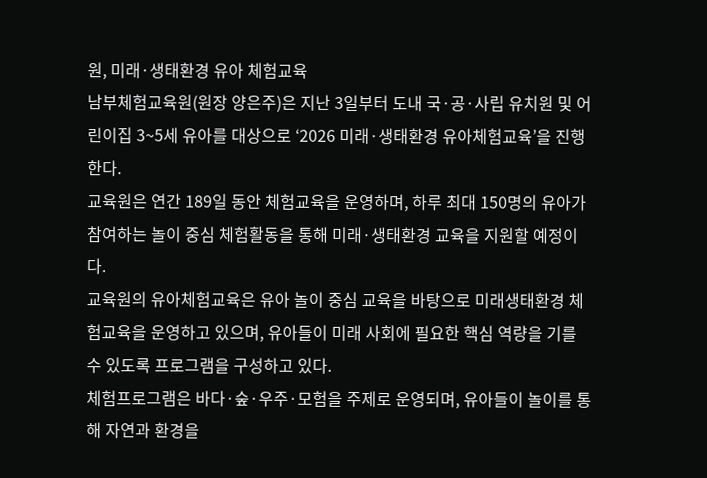원, 미래·생태환경 유아 체험교육
남부체험교육원(원장 양은주)은 지난 3일부터 도내 국·공·사립 유치원 및 어린이집 3~5세 유아를 대상으로 ‘2026 미래·생태환경 유아체험교육’을 진행한다.
교육원은 연간 189일 동안 체험교육을 운영하며, 하루 최대 150명의 유아가 참여하는 놀이 중심 체험활동을 통해 미래·생태환경 교육을 지원할 예정이다.
교육원의 유아체험교육은 유아 놀이 중심 교육을 바탕으로 미래생태환경 체험교육을 운영하고 있으며, 유아들이 미래 사회에 필요한 핵심 역량을 기를 수 있도록 프로그램을 구성하고 있다.
체험프로그램은 바다·숲·우주·모험을 주제로 운영되며, 유아들이 놀이를 통해 자연과 환경을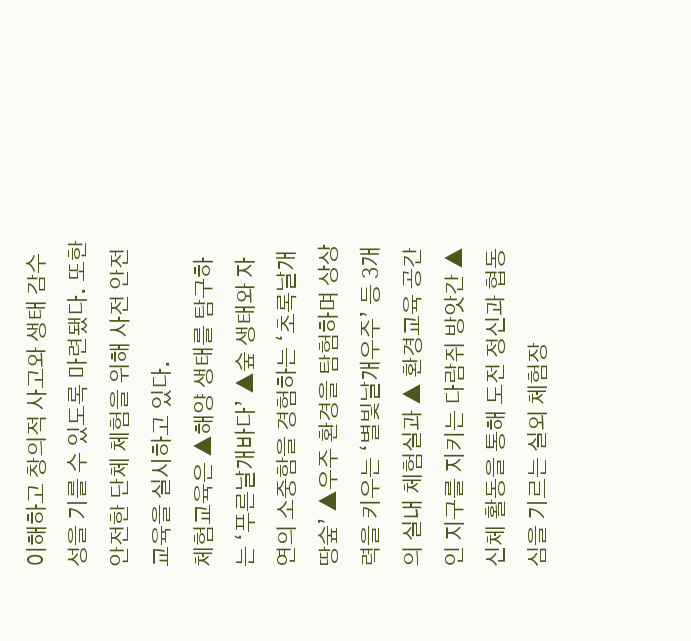이해하고 창의적 사고와 생태 감수성을 기를 수 있도록 마련됐다. 또한 안전한 단체 체험을 위해 사전 안전교육을 실시하고 있다.
체험교육은 ▲해양 생태를 탐구하는 ‘푸른날개바다’ ▲숲 생태와 자연의 소중함을 경험하는 ‘초록날개땅숲’ ▲우주 환경을 탐험하며 상상력을 키우는 ‘별빛날개우주’ 등 3개의 실내 체험실과 ▲ 환경교육 공간인 지구를 지키는 다람쥐 방앗간 ▲신체 활동을 통해 도전 정신과 협동심을 기르는 실외 체험장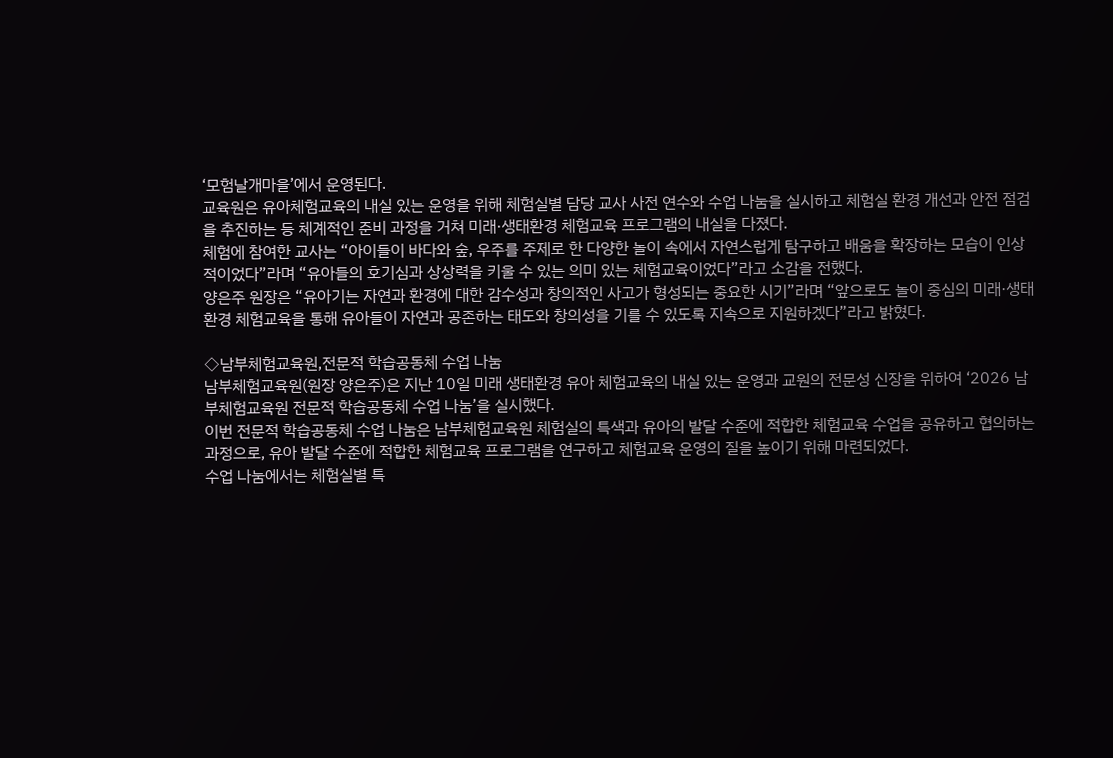‘모험날개마을’에서 운영된다.
교육원은 유아체험교육의 내실 있는 운영을 위해 체험실별 담당 교사 사전 연수와 수업 나눔을 실시하고 체험실 환경 개선과 안전 점검을 추진하는 등 체계적인 준비 과정을 거쳐 미래·생태환경 체험교육 프로그램의 내실을 다졌다.
체험에 참여한 교사는 “아이들이 바다와 숲, 우주를 주제로 한 다양한 놀이 속에서 자연스럽게 탐구하고 배움을 확장하는 모습이 인상적이었다”라며 “유아들의 호기심과 상상력을 키울 수 있는 의미 있는 체험교육이었다”라고 소감을 전했다.
양은주 원장은 “유아기는 자연과 환경에 대한 감수성과 창의적인 사고가 형성되는 중요한 시기”라며 “앞으로도 놀이 중심의 미래·생태환경 체험교육을 통해 유아들이 자연과 공존하는 태도와 창의성을 기를 수 있도록 지속으로 지원하겠다”라고 밝혔다.

◇남부체험교육원,전문적 학습공동체 수업 나눔
남부체험교육원(원장 양은주)은 지난 10일 미래 생태환경 유아 체험교육의 내실 있는 운영과 교원의 전문성 신장을 위하여 ‘2026 남부체험교육원 전문적 학습공동체 수업 나눔’을 실시했다.
이번 전문적 학습공동체 수업 나눔은 남부체험교육원 체험실의 특색과 유아의 발달 수준에 적합한 체험교육 수업을 공유하고 협의하는 과정으로, 유아 발달 수준에 적합한 체험교육 프로그램을 연구하고 체험교육 운영의 질을 높이기 위해 마련되었다.
수업 나눔에서는 체험실별 특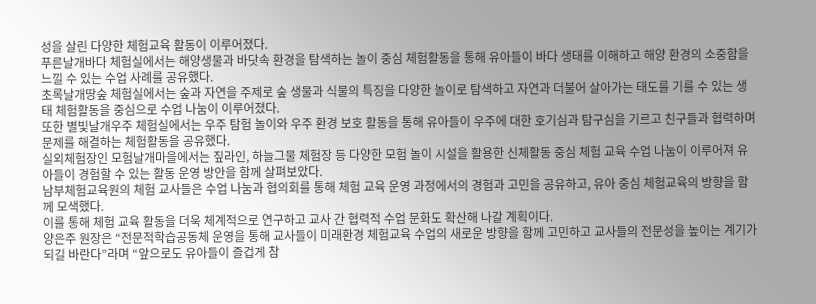성을 살린 다양한 체험교육 활동이 이루어졌다.
푸른날개바다 체험실에서는 해양생물과 바닷속 환경을 탐색하는 놀이 중심 체험활동을 통해 유아들이 바다 생태를 이해하고 해양 환경의 소중함을 느낄 수 있는 수업 사례를 공유했다.
초록날개땅숲 체험실에서는 숲과 자연을 주제로 숲 생물과 식물의 특징을 다양한 놀이로 탐색하고 자연과 더불어 살아가는 태도를 기를 수 있는 생태 체험활동을 중심으로 수업 나눔이 이루어졌다.
또한 별빛날개우주 체험실에서는 우주 탐험 놀이와 우주 환경 보호 활동을 통해 유아들이 우주에 대한 호기심과 탐구심을 기르고 친구들과 협력하며 문제를 해결하는 체험활동을 공유했다.
실외체험장인 모험날개마을에서는 짚라인, 하늘그물 체험장 등 다양한 모험 놀이 시설을 활용한 신체활동 중심 체험 교육 수업 나눔이 이루어져 유아들이 경험할 수 있는 활동 운영 방안을 함께 살펴보았다.
남부체험교육원의 체험 교사들은 수업 나눔과 협의회를 통해 체험 교육 운영 과정에서의 경험과 고민을 공유하고, 유아 중심 체험교육의 방향을 함께 모색했다.
이를 통해 체험 교육 활동을 더욱 체계적으로 연구하고 교사 간 협력적 수업 문화도 확산해 나갈 계획이다.
양은주 원장은 “전문적학습공동체 운영을 통해 교사들이 미래환경 체험교육 수업의 새로운 방향을 함께 고민하고 교사들의 전문성을 높이는 계기가 되길 바란다”라며 “앞으로도 유아들이 즐겁게 참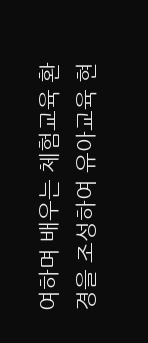여하며 배우는 체험교육 환경을 조성하여 유아교육 현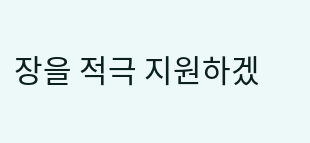장을 적극 지원하겠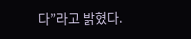다”라고 밝혔다.